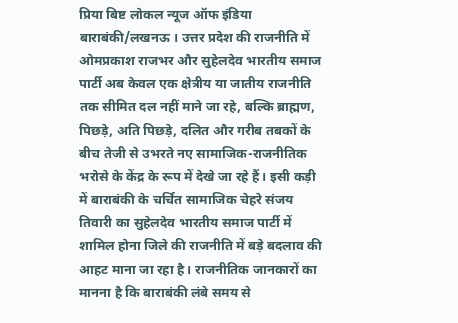प्रिया बिष्ट लोकल न्यूज ऑफ इंडिया बाराबंकी/लखनऊ । उत्तर प्रदेश की राजनीति में ओमप्रकाश राजभर और सुहेलदेव भारतीय समाज पार्टी अब केवल एक क्षेत्रीय या जातीय राजनीति तक सीमित दल नहीं माने जा रहे, बल्कि ब्राह्मण, पिछड़े, अति पिछड़े, दलित और गरीब तबकों के बीच तेजी से उभरते नए सामाजिक-राजनीतिक भरोसे के केंद्र के रूप में देखे जा रहे हैं। इसी कड़ी में बाराबंकी के चर्चित सामाजिक चेहरे संजय तिवारी का सुहेलदेव भारतीय समाज पार्टी में शामिल होना जिले की राजनीति में बड़े बदलाव की आहट माना जा रहा है। राजनीतिक जानकारों का मानना है कि बाराबंकी लंबे समय से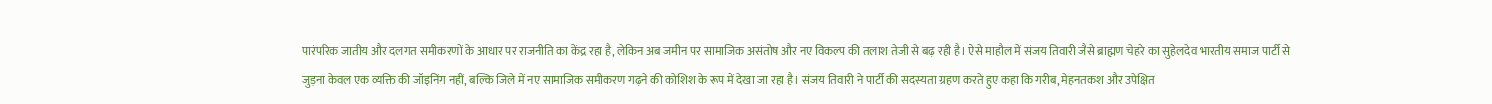पारंपरिक जातीय और दलगत समीकरणों के आधार पर राजनीति का केंद्र रहा है, लेकिन अब जमीन पर सामाजिक असंतोष और नए विकल्प की तलाश तेजी से बढ़ रही है। ऐसे माहौल में संजय तिवारी जैसे ब्राह्मण चेहरे का सुहेलदेव भारतीय समाज पार्टी से जुड़ना केवल एक व्यक्ति की जॉइनिंग नहीं, बल्कि जिले में नए सामाजिक समीकरण गढ़ने की कोशिश के रूप में देखा जा रहा है। संजय तिवारी ने पार्टी की सदस्यता ग्रहण करते हुए कहा कि गरीब, मेहनतकश और उपेक्षित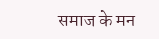समाज के मन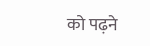को पढ़ने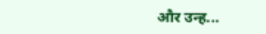और उन्ह...